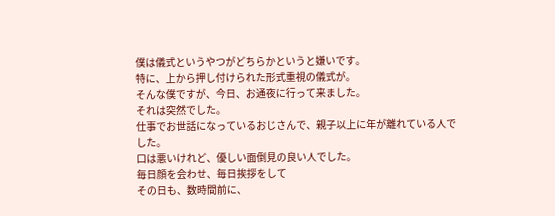僕は儀式というやつがどちらかというと嫌いです。
特に、上から押し付けられた形式重視の儀式が。
そんな僕ですが、今日、お通夜に行って来ました。
それは突然でした。
仕事でお世話になっているおじさんで、親子以上に年が離れている人でした。
口は悪いけれど、優しい面倒見の良い人でした。
毎日顔を会わせ、毎日挨拶をして
その日も、数時間前に、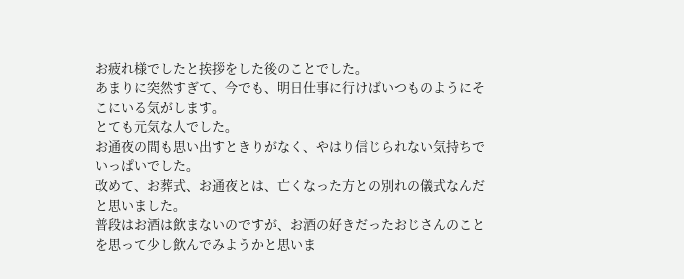お疲れ様でしたと挨拶をした後のことでした。
あまりに突然すぎて、今でも、明日仕事に行けばいつものようにそこにいる気がします。
とても元気な人でした。
お通夜の間も思い出すときりがなく、やはり信じられない気持ちでいっぱいでした。
改めて、お葬式、お通夜とは、亡くなった方との別れの儀式なんだと思いました。
普段はお酒は飲まないのですが、お酒の好きだったおじさんのことを思って少し飲んでみようかと思いま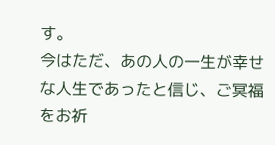す。
今はただ、あの人の一生が幸せな人生であったと信じ、ご冥福をお祈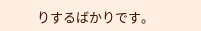りするばかりです。